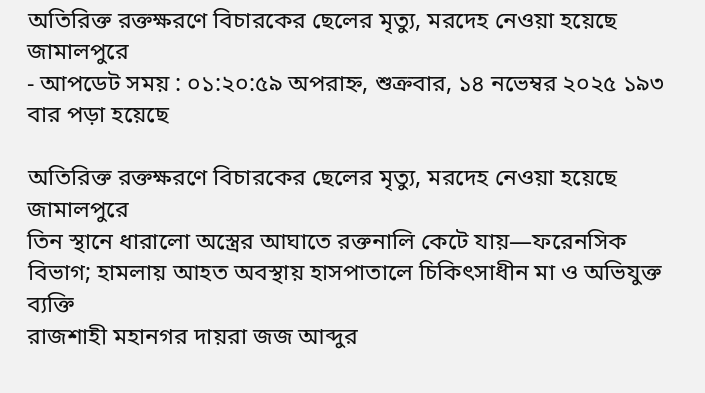অতিরিক্ত রক্তক্ষরণে বিচারকের ছেলের মৃত্যু, মরদেহ নেওয়া হয়েছে জামালপুরে
- আপডেট সময় : ০১:২০:৫৯ অপরাহ্ন, শুক্রবার, ১৪ নভেম্বর ২০২৫ ১৯৩ বার পড়া হয়েছে

অতিরিক্ত রক্তক্ষরণে বিচারকের ছেলের মৃত্যু, মরদেহ নেওয়া হয়েছে জামালপুরে
তিন স্থানে ধারালো অস্ত্রের আঘাতে রক্তনালি কেটে যায়—ফরেনসিক বিভাগ; হামলায় আহত অবস্থায় হাসপাতালে চিকিৎসাধীন মা ও অভিযুক্ত ব্যক্তি
রাজশাহী মহানগর দায়রা জজ আব্দুর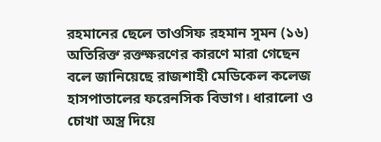রহমানের ছেলে তাওসিফ রহমান সুমন (১৬) অতিরিক্ত রক্তক্ষরণের কারণে মারা গেছেন বলে জানিয়েছে রাজশাহী মেডিকেল কলেজ হাসপাতালের ফরেনসিক বিভাগ। ধারালো ও চোখা অস্ত্র দিয়ে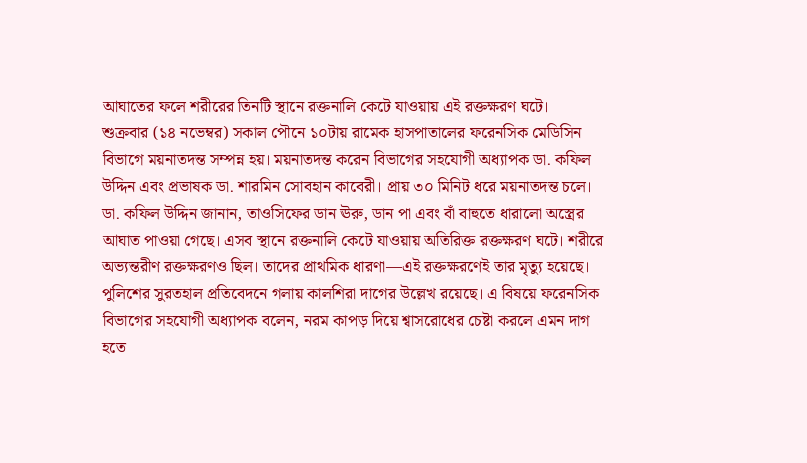আঘাতের ফলে শরীরের তিনটি স্থানে রক্তনালি কেটে যাওয়ায় এই রক্তক্ষরণ ঘটে।
শুক্রবার (১৪ নভেম্বর) সকাল পৌনে ১০টায় রামেক হাসপাতালের ফরেনসিক মেডিসিন বিভাগে ময়নাতদন্ত সম্পন্ন হয়। ময়নাতদন্ত করেন বিভাগের সহযোগী অধ্যাপক ডা. কফিল উদ্দিন এবং প্রভাষক ডা. শারমিন সোবহান কাবেরী। প্রায় ৩০ মিনিট ধরে ময়নাতদন্ত চলে।
ডা. কফিল উদ্দিন জানান, তাওসিফের ডান ঊরু, ডান পা এবং বাঁ বাহুতে ধারালো অস্ত্রের আঘাত পাওয়া গেছে। এসব স্থানে রক্তনালি কেটে যাওয়ায় অতিরিক্ত রক্তক্ষরণ ঘটে। শরীরে অভ্যন্তরীণ রক্তক্ষরণও ছিল। তাদের প্রাথমিক ধারণা—এই রক্তক্ষরণেই তার মৃত্যু হয়েছে।
পুলিশের সুরতহাল প্রতিবেদনে গলায় কালশিরা দাগের উল্লেখ রয়েছে। এ বিষয়ে ফরেনসিক বিভাগের সহযোগী অধ্যাপক বলেন, নরম কাপড় দিয়ে শ্বাসরোধের চেষ্টা করলে এমন দাগ হতে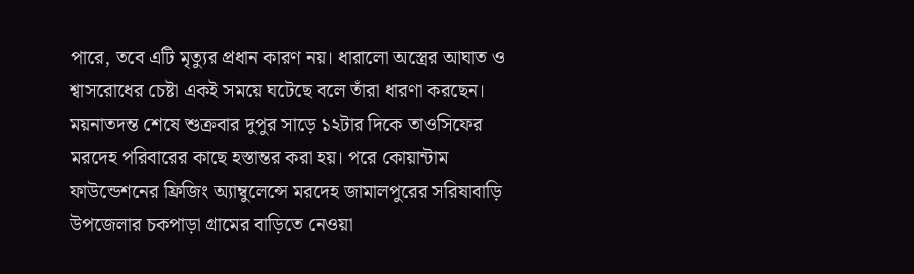পারে, তবে এটি মৃত্যুর প্রধান কারণ নয়। ধারালো অস্ত্রের আঘাত ও শ্বাসরোধের চেষ্টা একই সময়ে ঘটেছে বলে তাঁরা ধারণা করছেন।
ময়নাতদন্ত শেষে শুক্রবার দুপুর সাড়ে ১২টার দিকে তাওসিফের মরদেহ পরিবারের কাছে হস্তান্তর করা হয়। পরে কোয়ান্টাম ফাউন্ডেশনের ফ্রিজিং অ্যাম্বুলেন্সে মরদেহ জামালপুরের সরিষাবাড়ি উপজেলার চকপাড়া গ্রামের বাড়িতে নেওয়া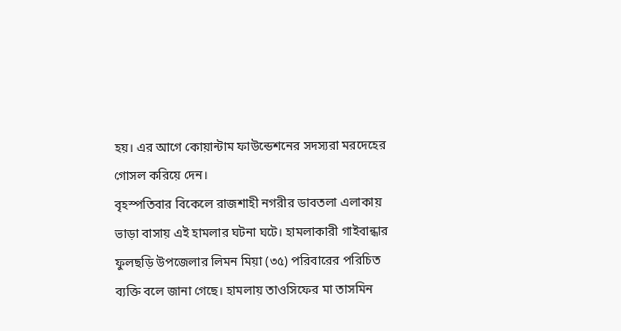হয়। এর আগে কোয়ান্টাম ফাউন্ডেশনের সদস্যরা মরদেহের গোসল করিয়ে দেন।
বৃহস্পতিবার বিকেলে রাজশাহী নগরীর ডাবতলা এলাকায় ভাড়া বাসায় এই হামলার ঘটনা ঘটে। হামলাকারী গাইবান্ধার ফুলছড়ি উপজেলার লিমন মিয়া (৩৫) পরিবারের পরিচিত ব্যক্তি বলে জানা গেছে। হামলায় তাওসিফের মা তাসমিন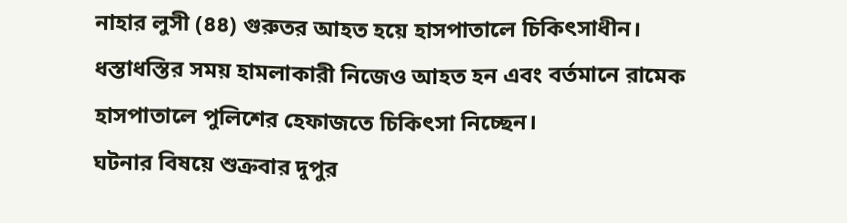নাহার লুসী (৪৪) গুরুতর আহত হয়ে হাসপাতালে চিকিৎসাধীন। ধস্তাধস্তির সময় হামলাকারী নিজেও আহত হন এবং বর্তমানে রামেক হাসপাতালে পুলিশের হেফাজতে চিকিৎসা নিচ্ছেন।
ঘটনার বিষয়ে শুক্রবার দুপুর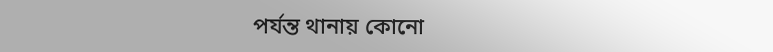পর্যন্ত থানায় কোনো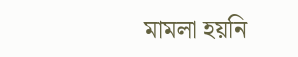মামলা হয়নি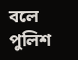বলে পুলিশ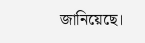জানিয়েছে।